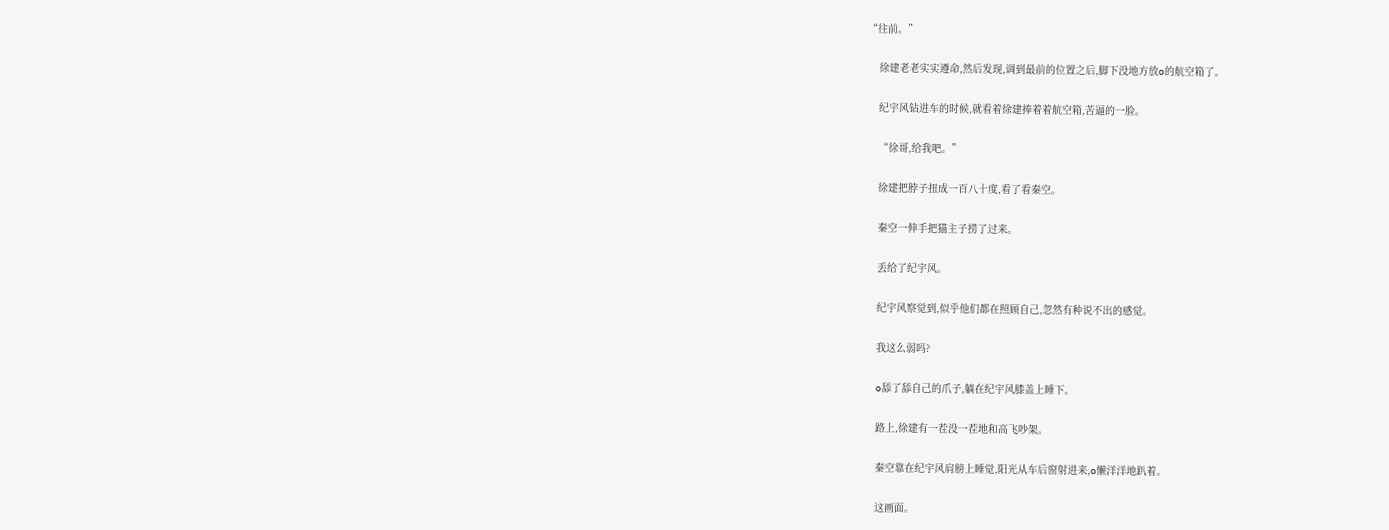“往前。”

    徐建老老实实遵命,然后发现,调到最前的位置之后,脚下没地方放o的航空箱了。

    纪宇风钻进车的时候,就看着徐建捧着着航空箱,苦逼的一脸。

    “徐哥,给我吧。”

    徐建把脖子扭成一百八十度,看了看秦空。

    秦空一伸手把猫主子捞了过来。

    丢给了纪宇风。

    纪宇风察觉到,似乎他们都在照顾自己,忽然有种说不出的感觉。

    我这么弱吗?

    o舔了舔自己的爪子,躺在纪宇风膝盖上睡下。

    路上,徐建有一茬没一茬地和高飞吵架。

    秦空靠在纪宇风肩膀上睡觉,阳光从车后窗射进来,o懒洋洋地趴着。

    这画面。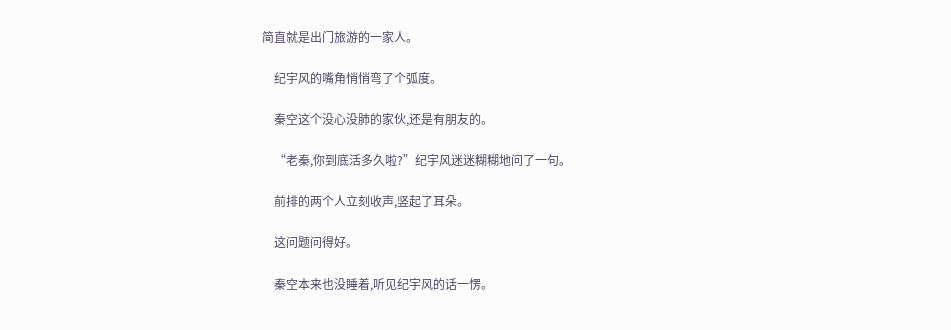简直就是出门旅游的一家人。

    纪宇风的嘴角悄悄弯了个弧度。

    秦空这个没心没肺的家伙,还是有朋友的。

    “老秦,你到底活多久啦?”纪宇风迷迷糊糊地问了一句。

    前排的两个人立刻收声,竖起了耳朵。

    这问题问得好。

    秦空本来也没睡着,听见纪宇风的话一愣。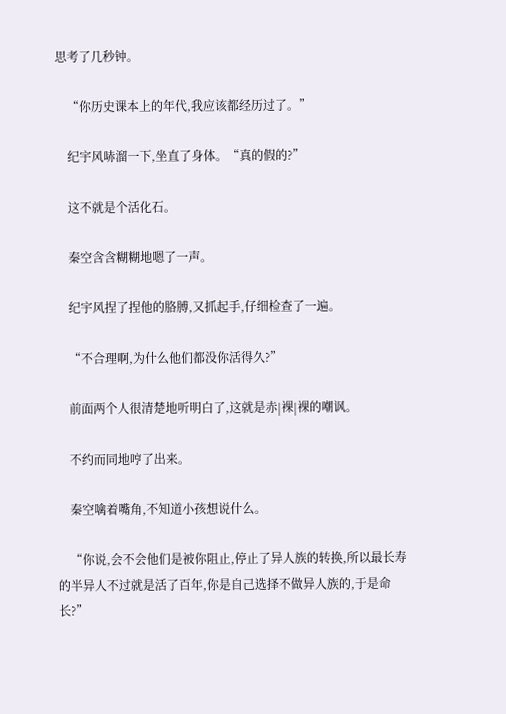思考了几秒钟。

    “你历史课本上的年代,我应该都经历过了。”

    纪宇风哧溜一下,坐直了身体。“真的假的?”

    这不就是个活化石。

    秦空含含糊糊地嗯了一声。

    纪宇风捏了捏他的胳膊,又抓起手,仔细检查了一遍。

    “不合理啊,为什么他们都没你活得久?”

    前面两个人很清楚地听明白了,这就是赤|裸|裸的嘲讽。

    不约而同地哼了出来。

    秦空噙着嘴角,不知道小孩想说什么。

    “你说,会不会他们是被你阻止,停止了异人族的转换,所以最长寿的半异人不过就是活了百年,你是自己选择不做异人族的,于是命长?”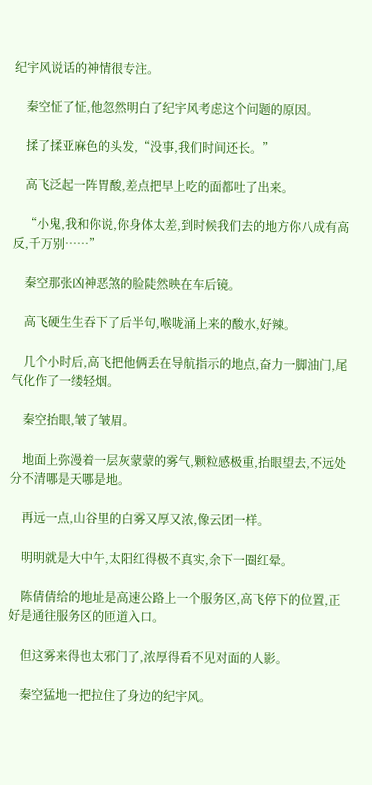纪宇风说话的神情很专注。

    秦空怔了怔,他忽然明白了纪宇风考虑这个问题的原因。

    揉了揉亚麻色的头发,“没事,我们时间还长。”

    高飞泛起一阵胃酸,差点把早上吃的面都吐了出来。

    “小鬼,我和你说,你身体太差,到时候我们去的地方你八成有高反,千万别……”

    秦空那张凶神恶煞的脸陡然映在车后镜。

    高飞硬生生吞下了后半句,喉咙涌上来的酸水,好辣。

    几个小时后,高飞把他俩丢在导航指示的地点,奋力一脚油门,尾气化作了一缕轻烟。

    秦空抬眼,皱了皱眉。

    地面上弥漫着一层灰蒙蒙的雾气,颗粒感极重,抬眼望去,不远处分不清哪是天哪是地。

    再远一点,山谷里的白雾又厚又浓,像云团一样。

    明明就是大中午,太阳红得极不真实,余下一圈红晕。

    陈倩倩给的地址是高速公路上一个服务区,高飞停下的位置,正好是通往服务区的匝道入口。

    但这雾来得也太邪门了,浓厚得看不见对面的人影。

    秦空猛地一把拉住了身边的纪宇风。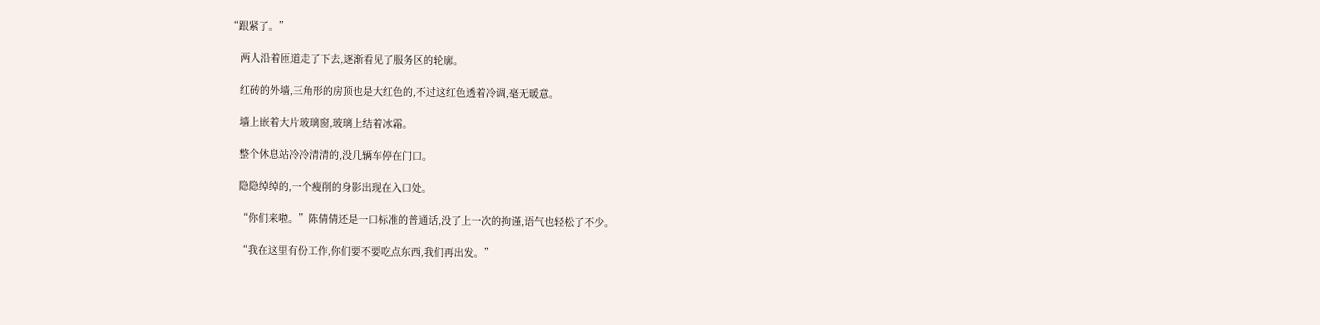“跟紧了。”

    两人沿着匝道走了下去,逐渐看见了服务区的轮廓。

    红砖的外墙,三角形的房顶也是大红色的,不过这红色透着冷调,毫无暖意。

    墙上嵌着大片玻璃窗,玻璃上结着冰霜。

    整个休息站冷冷清清的,没几辆车停在门口。

    隐隐绰绰的,一个瘦削的身影出现在入口处。

    “你们来啦。”陈倩倩还是一口标准的普通话,没了上一次的拘谨,语气也轻松了不少。

    “我在这里有份工作,你们要不要吃点东西,我们再出发。”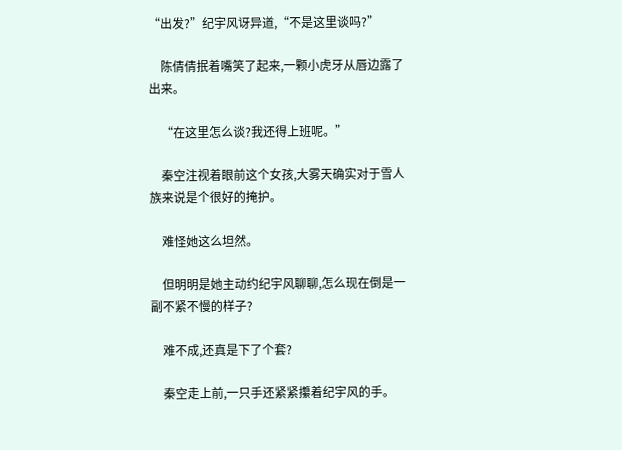“出发?”纪宇风讶异道,“不是这里谈吗?”

    陈倩倩抿着嘴笑了起来,一颗小虎牙从唇边露了出来。

    “在这里怎么谈?我还得上班呢。”

    秦空注视着眼前这个女孩,大雾天确实对于雪人族来说是个很好的掩护。

    难怪她这么坦然。

    但明明是她主动约纪宇风聊聊,怎么现在倒是一副不紧不慢的样子?

    难不成,还真是下了个套?

    秦空走上前,一只手还紧紧攥着纪宇风的手。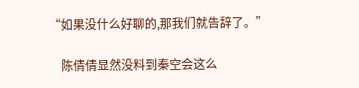“如果没什么好聊的,那我们就告辞了。”

    陈倩倩显然没料到秦空会这么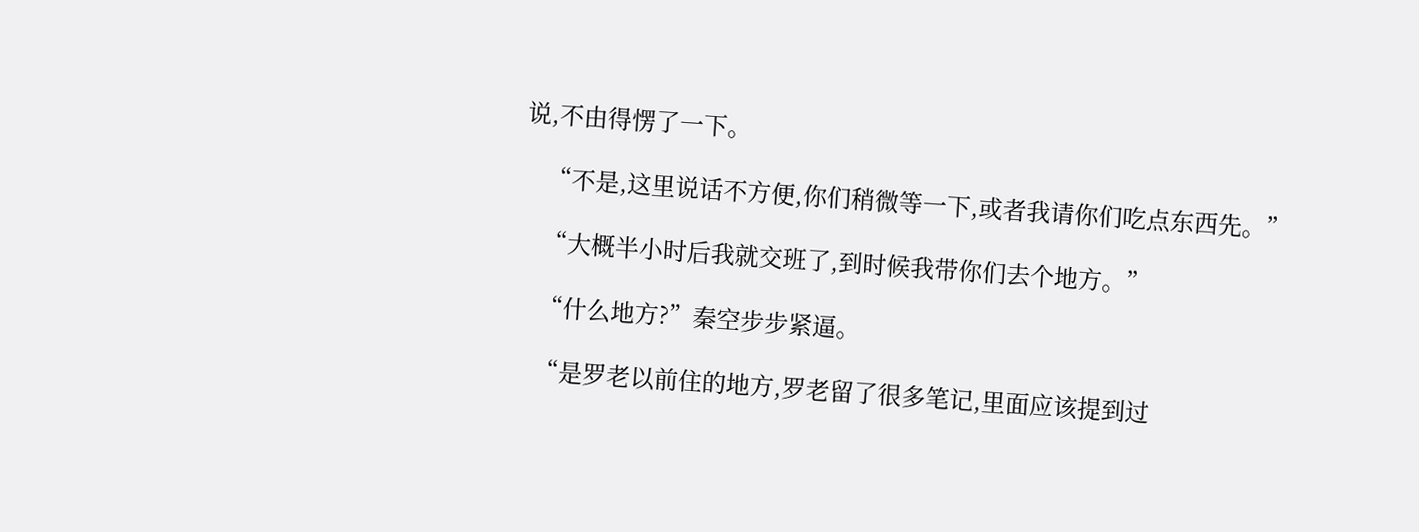说,不由得愣了一下。

    “不是,这里说话不方便,你们稍微等一下,或者我请你们吃点东西先。”

    “大概半小时后我就交班了,到时候我带你们去个地方。”

    “什么地方?”秦空步步紧逼。

    “是罗老以前住的地方,罗老留了很多笔记,里面应该提到过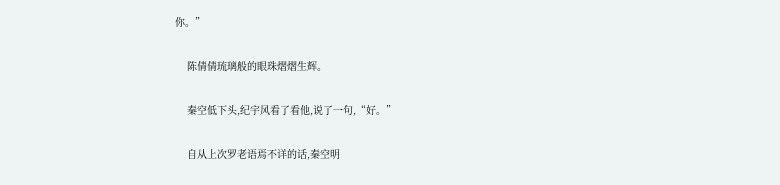你。”

    陈倩倩琉璃般的眼珠熠熠生辉。

    秦空低下头,纪宇风看了看他,说了一句,“好。”

    自从上次罗老语焉不详的话,秦空明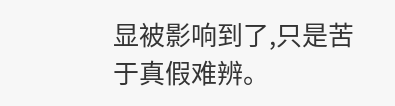显被影响到了,只是苦于真假难辨。